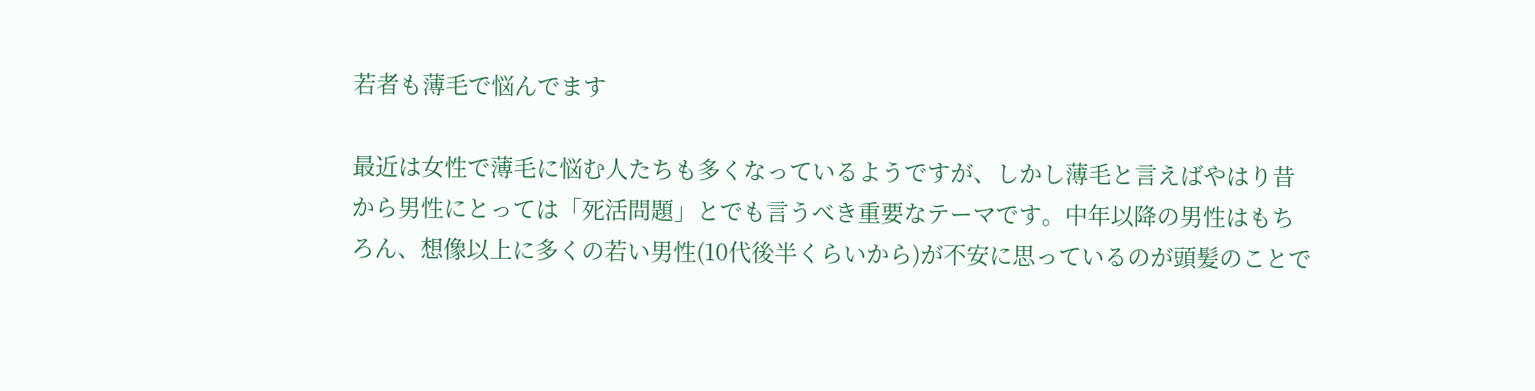若者も薄毛で悩んでます

最近は女性で薄毛に悩む人たちも多くなっているようですが、しかし薄毛と言えばやはり昔から男性にとっては「死活問題」とでも言うべき重要なテーマです。中年以降の男性はもちろん、想像以上に多くの若い男性(10代後半くらいから)が不安に思っているのが頭髪のことで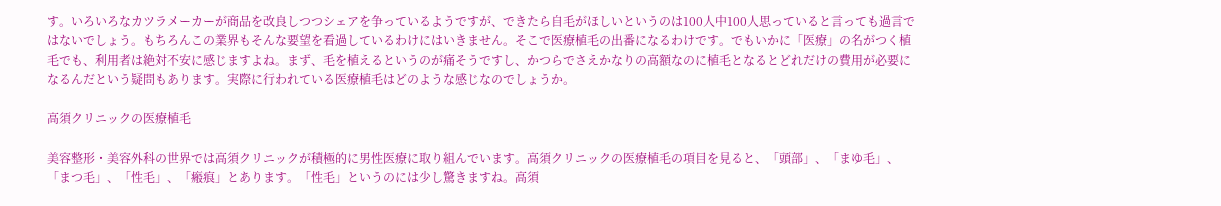す。いろいろなカツラメーカーが商品を改良しつつシェアを争っているようですが、できたら自毛がほしいというのは100人中100人思っていると言っても過言ではないでしょう。もちろんこの業界もそんな要望を看過しているわけにはいきません。そこで医療植毛の出番になるわけです。でもいかに「医療」の名がつく植毛でも、利用者は絶対不安に感じますよね。まず、毛を植えるというのが痛そうですし、かつらでさえかなりの高額なのに植毛となるとどれだけの費用が必要になるんだという疑問もあります。実際に行われている医療植毛はどのような感じなのでしょうか。

高須クリニックの医療植毛

美容整形・美容外科の世界では高須クリニックが積極的に男性医療に取り組んでいます。高須クリニックの医療植毛の項目を見ると、「頭部」、「まゆ毛」、「まつ毛」、「性毛」、「瘢痕」とあります。「性毛」というのには少し驚きますね。高須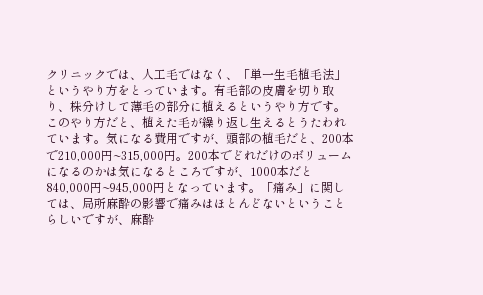クリニックでは、人工毛ではなく、「単一生毛植毛法」というやり方をとっています。有毛部の皮膚を切り取り、株分けして薄毛の部分に植えるというやり方です。このやり方だと、植えた毛が繰り返し生えるとうたわれています。気になる費用ですが、頭部の植毛だと、200本で210,000円~315,000円。200本でどれだけのボリュームになるのかは気になるところですが、1000本だと840,000円~945,000円となっています。「痛み」に関しては、局所麻酔の影響で痛みはほとんどないということらしいですが、麻酔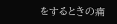をするときの痛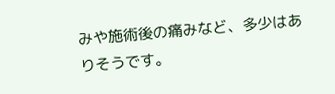みや施術後の痛みなど、多少はありそうです。